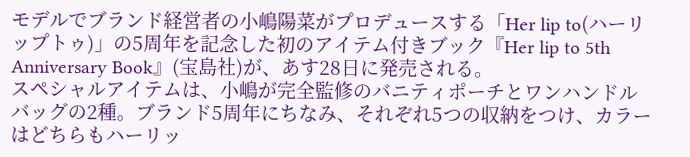モデルでブランド経営者の小嶋陽菜がプロデュースする「Her lip to(ハーリップトゥ)」の5周年を記念した初のアイテム付きブック『Her lip to 5th Anniversary Book』(宝島社)が、あす28日に発売される。
スペシャルアイテムは、小嶋が完全監修のバニティポーチとワンハンドルバッグの2種。ブランド5周年にちなみ、それぞれ5つの収納をつけ、カラーはどちらもハーリッ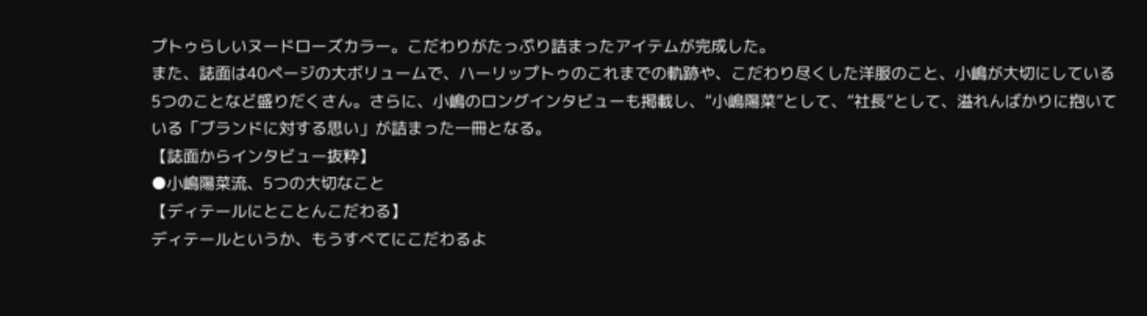プトゥらしいヌードローズカラー。こだわりがたっぷり詰まったアイテムが完成した。
また、誌面は40ページの大ボリュームで、ハーリップトゥのこれまでの軌跡や、こだわり尽くした洋服のこと、小嶋が大切にしている5つのことなど盛りだくさん。さらに、小嶋のロングインタビューも掲載し、“小嶋陽菜”として、“社長”として、溢れんばかりに抱いている「ブランドに対する思い」が詰まった一冊となる。
【誌面からインタビュー抜粋】
●小嶋陽菜流、5つの大切なこと
【ディテールにとことんこだわる】
ディテールというか、もうすべてにこだわるよ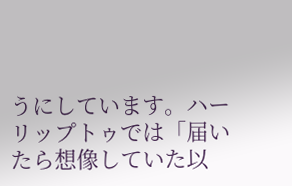うにしています。ハーリップトゥでは「届いたら想像していた以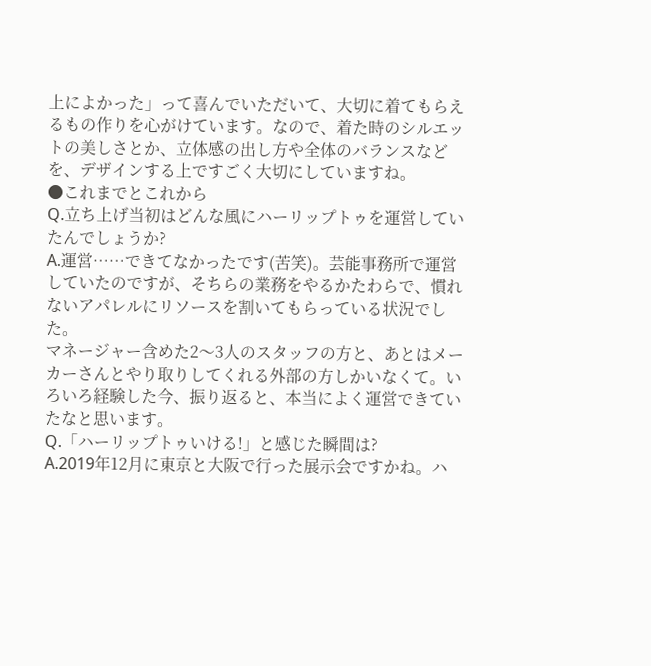上によかった」って喜んでいただいて、大切に着てもらえるもの作りを心がけています。なので、着た時のシルエットの美しさとか、立体感の出し方や全体のバランスなどを、デザインする上ですごく大切にしていますね。
●これまでとこれから
Q.立ち上げ当初はどんな風にハーリップトゥを運営していたんでしょうか?
A.運営……できてなかったです(苦笑)。芸能事務所で運営していたのですが、そちらの業務をやるかたわらで、慣れないアパレルにリソースを割いてもらっている状況でした。
マネージャー含めた2〜3人のスタッフの方と、あとはメーカーさんとやり取りしてくれる外部の方しかいなくて。いろいろ経験した今、振り返ると、本当によく運営できていたなと思います。
Q.「ハーリップトゥいける!」と感じた瞬間は?
A.2019年12月に東京と大阪で行った展示会ですかね。ハ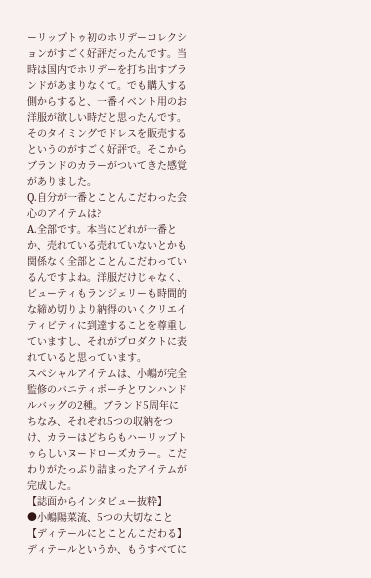ーリップトゥ初のホリデーコレクションがすごく好評だったんです。当時は国内でホリデーを打ち出すブランドがあまりなくて。でも購入する側からすると、一番イベント用のお洋服が欲しい時だと思ったんです。そのタイミングでドレスを販売するというのがすごく好評で。そこからブランドのカラーがついてきた感覚がありました。
Q.自分が一番とことんこだわった会心のアイテムは?
A.全部です。本当にどれが一番とか、売れている売れていないとかも関係なく全部とことんこだわっているんですよね。洋服だけじゃなく、ビューティもランジェリーも時間的な締め切りより納得のいくクリエイティビティに到達することを尊重していますし、それがプロダクトに表れていると思っています。
スペシャルアイテムは、小嶋が完全監修のバニティポーチとワンハンドルバッグの2種。ブランド5周年にちなみ、それぞれ5つの収納をつけ、カラーはどちらもハーリップトゥらしいヌードローズカラー。こだわりがたっぷり詰まったアイテムが完成した。
【誌面からインタビュー抜粋】
●小嶋陽菜流、5つの大切なこと
【ディテールにとことんこだわる】
ディテールというか、もうすべてに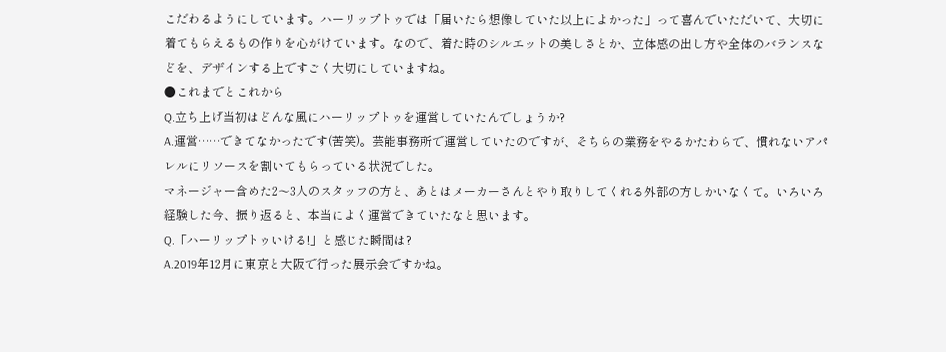こだわるようにしています。ハーリップトゥでは「届いたら想像していた以上によかった」って喜んでいただいて、大切に着てもらえるもの作りを心がけています。なので、着た時のシルエットの美しさとか、立体感の出し方や全体のバランスなどを、デザインする上ですごく大切にしていますね。
●これまでとこれから
Q.立ち上げ当初はどんな風にハーリップトゥを運営していたんでしょうか?
A.運営……できてなかったです(苦笑)。芸能事務所で運営していたのですが、そちらの業務をやるかたわらで、慣れないアパレルにリソースを割いてもらっている状況でした。
マネージャー含めた2〜3人のスタッフの方と、あとはメーカーさんとやり取りしてくれる外部の方しかいなくて。いろいろ経験した今、振り返ると、本当によく運営できていたなと思います。
Q.「ハーリップトゥいける!」と感じた瞬間は?
A.2019年12月に東京と大阪で行った展示会ですかね。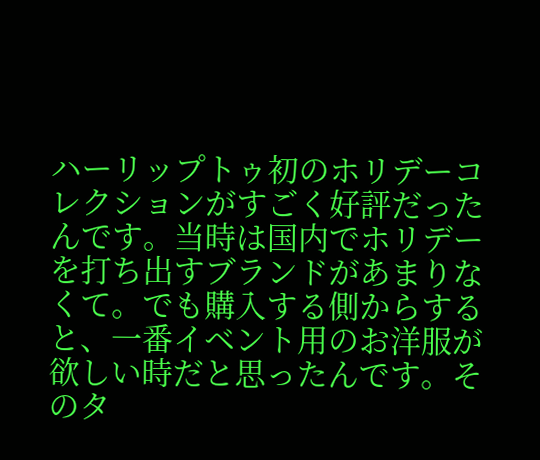ハーリップトゥ初のホリデーコレクションがすごく好評だったんです。当時は国内でホリデーを打ち出すブランドがあまりなくて。でも購入する側からすると、一番イベント用のお洋服が欲しい時だと思ったんです。そのタ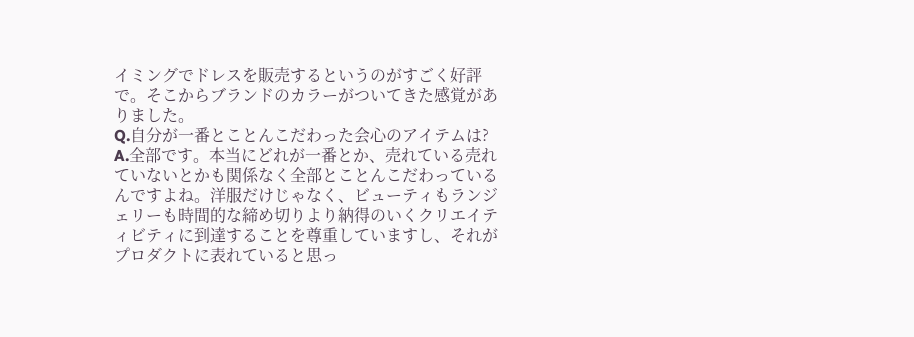イミングでドレスを販売するというのがすごく好評で。そこからブランドのカラーがついてきた感覚がありました。
Q.自分が一番とことんこだわった会心のアイテムは?
A.全部です。本当にどれが一番とか、売れている売れていないとかも関係なく全部とことんこだわっているんですよね。洋服だけじゃなく、ビューティもランジェリーも時間的な締め切りより納得のいくクリエイティビティに到達することを尊重していますし、それがプロダクトに表れていると思っ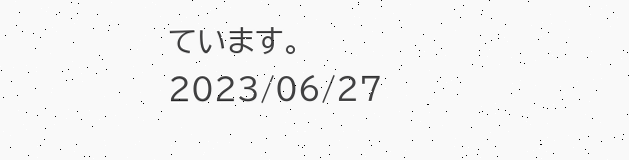ています。
2023/06/27